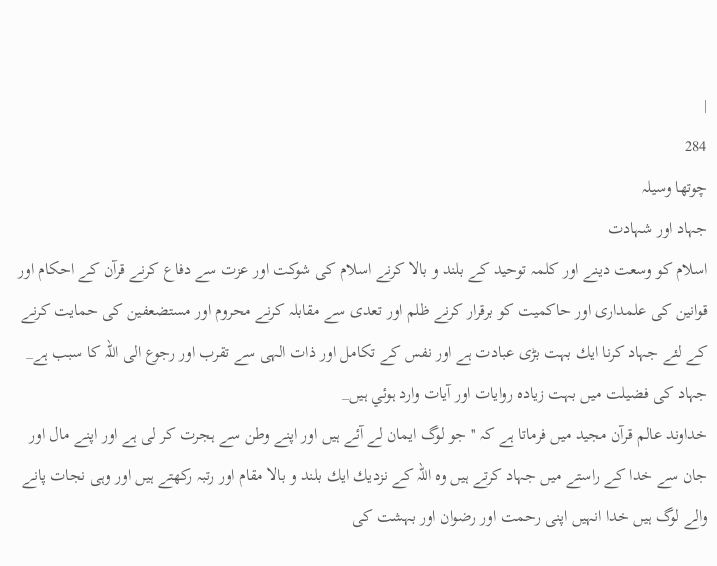|
284
چوتھا وسيلہ
جہاد اور شہادت
اسلام كو وسعت دينے اور كلمہ توحيد كے بلند و بالا كرنے اسلام كى شوكت اور عزت سے دفاع كرنے قرآن كے احكام اور قوانين كى علمدارى اور حاكميت كو برقرار كرنے ظلم اور تعدى سے مقابلہ كرنے محروم اور مستضعفين كى حمايت كرنے كے لئے جہاد كرنا ايك بہت بڑى عبادت ہے اور نفس كے تكامل اور ذات الہى سے تقرب اور رجوع الى اللہ كا سبب ہے_ جہاد كى فضيلت ميں بہت زيادہ روايات اور آيات وارد ہوئي ہيں_
خداوند عالم قرآن مجيد ميں فرماتا ہے كہ '' جو لوگ ايمان لے آئے ہيں اور اپنے وطن سے ہجرت كر لى ہے اور اپنے مال اور جان سے خدا كے راستے ميں جہاد كرتے ہيں وہ اللہ كے نزديك ايك بلند و بالا مقام اور رتبہ ركھتے ہيں اور وہى نجات پانے والے لوگ ہيں خدا انہيں اپنى رحمت اور رضوان اور بہشت كى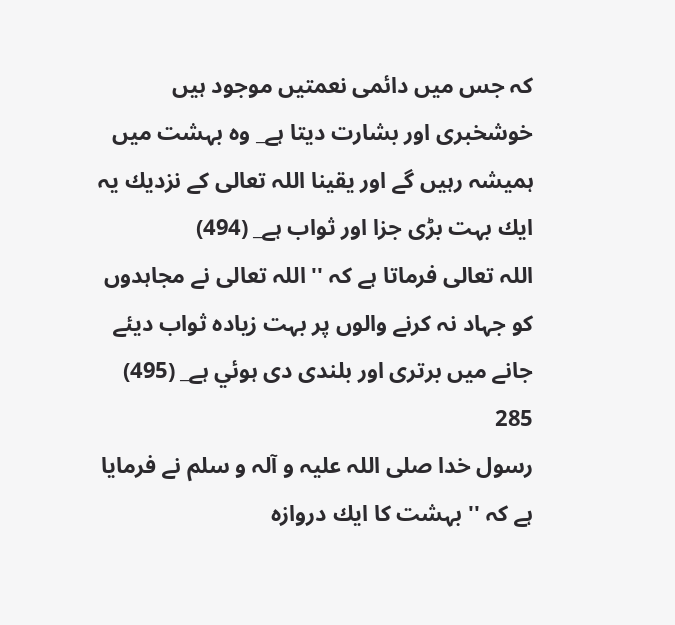كہ جس ميں دائمى نعمتيں موجود ہيں خوشخبرى اور بشارت ديتا ہے_ وہ بہشت ميں ہميشہ رہيں گے اور يقينا اللہ تعالى كے نزديك يہ ايك بہت بڑى جزا اور ثواب ہے_ (494)
اللہ تعالى فرماتا ہے كہ '' اللہ تعالى نے مجاہدوں كو جہاد نہ كرنے والوں پر بہت زيادہ ثواب ديئے جانے ميں برترى اور بلندى دى ہوئي ہے_ (495)
285
رسول خدا صلى اللہ عليہ و آلہ و سلم نے فرمايا ہے كہ '' بہشت كا ايك دروازہ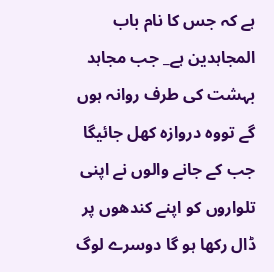ہے كہ جس كا نام باب المجاہدين ہے_ جب مجاہد بہشت كى طرف روانہ ہوں گے تووہ دروازہ كھل جائيگا جب كے جانے والوں نے اپنى تلواروں كو اپنے كندھوں پر ڈال ركھا ہو گا دوسرے لوگ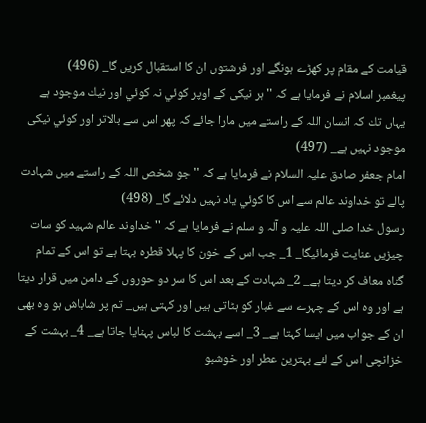قيامت كے مقام پر كھڑے ہونگے اور فرشتوں ان كا استقبال كريں گا_ (496)
پيغمبر اسلام نے فرمايا ہے كہ '' ہر نيكى كے اوپر كوئي نہ كوئي اور نيك موجود ہے يہاں تك كہ انسان اللہ كے راستے ميں مارا جائے كہ پھر اس سے بالاتر اور كوئي نيكى موجود نہيں ہے_ (497)
امام جعفر صادق عليہ السلام نے فرمايا ہے كہ '' جو شخص اللہ كے راستے ميں شہادت پالے تو خداوند عالم سے اس كا كوئي ياد نہيں دلائے گا_ (498)
رسول خدا صلى اللہ عليہ و آلہ و سلم نے فرمايا ہے كہ '' خداوند عالم شہيد كو سات چيزيں عنايت فرمائيگا_ 1_ جب اس كے خون كا پہلا قطرہ بہتا ہے تو اس كے تمام گناہ معاف كر ديتا ہے_ 2_ شہادت كے بعد اس كا سر دو حوروں كے دامن ميں قرار ديتا ہے اور وہ اس كے چہرے سے غبار كو ہٹاتى ہيں اور كہتى ہيں_ تم پر شاباش ہو وہ بھى ان كے جواب ميں ايسا كہتا ہے_ 3_ اسے بہشت كا لباس پہنايا جاتا ہے_ 4_ بہشت كے خزانچى اس كے لئے بہترين عطر اور خوشبو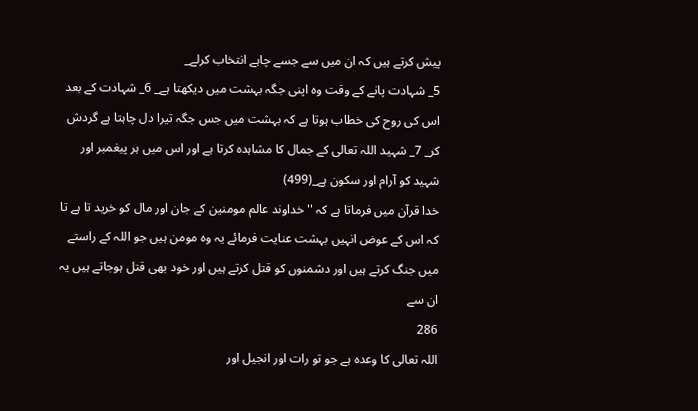پيش كرتے ہيں كہ ان ميں سے جسے چاہے انتخاب كرلے_
5_ شہادت پانے كے وقت وہ اپنى جگہ بہشت ميں ديكھتا ہے_ 6_ شہادت كے بعد اس كى روح كى خطاب ہوتا ہے كہ بہشت ميں جس جگہ تيرا دل چاہتا ہے گردش كر_ 7_ شہيد اللہ تعالى كے جمال كا مشاہدہ كرتا ہے اور اس ميں ہر پيغمبر اور شہيد كو آرام اور سكون ہے_(499)
خدا قرآن ميں فرماتا ہے كہ '' خداوند عالم مومنين كے جان اور مال كو خريد تا ہے تا كہ اس كے عوض انہيں بہشت عنايت فرمائے يہ وہ مومن ہيں جو اللہ كے راستے ميں جنگ كرتے ہيں اور دشمنوں كو قتل كرتے ہيں اور خود بھى قتل ہوجاتے ہيں يہ ان سے
286
اللہ تعالى كا وعدہ ہے جو تو رات اور انجيل اور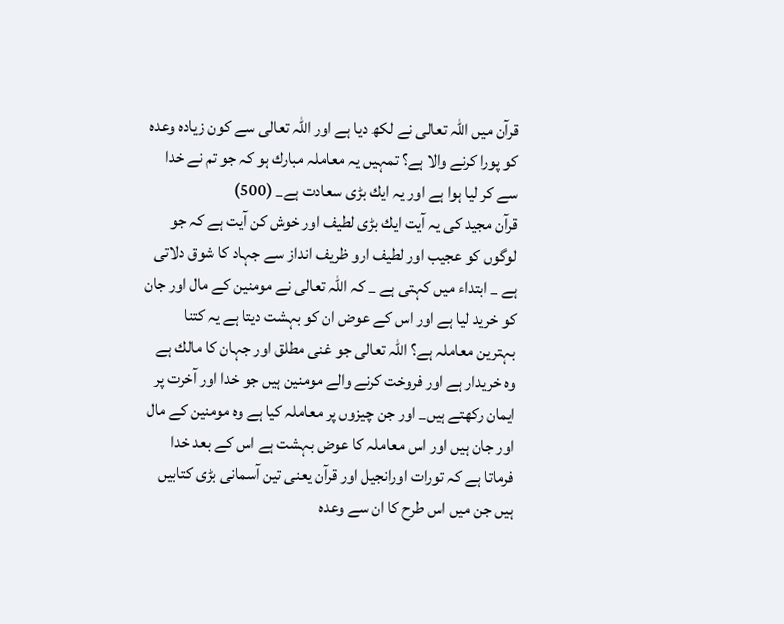قرآن ميں اللہ تعالى نے لكھ ديا ہے اور اللہ تعالى سے كون زيادہ وعدہ كو پورا كرنے والا ہے؟ تمہيں يہ معاملہ مبارك ہو كہ جو تم نے خدا سے كر ليا ہوا ہے اور يہ ايك بڑى سعادت ہے_ (500)
قرآن مجيد كى يہ آيت ايك بڑى لطيف اور خوش كن آيت ہے كہ جو لوگوں كو عجيب اور لطيف ارو ظريف انداز سے جہاد كا شوق دلاتى ہے _ ابتداء ميں كہتى ہے _ كہ اللہ تعالى نے مومنين كے مال اور جان كو خريد ليا ہے اور اس كے عوض ان كو بہشت ديتا ہے يہ كتنا بہترين معاملہ ہے؟ اللہ تعالى جو غنى مطلق اور جہان كا مالك ہے وہ خريدار ہے اور فروخت كرنے والے مومنين ہيں جو خدا اور آخرت پر ايمان ركھتے ہيں_ اور جن چيزوں پر معاملہ كيا ہے وہ مومنين كے مال اور جان ہيں اور اس معاملہ كا عوض بہشت ہے اس كے بعد خدا فرماتا ہے كہ تورات اورانجيل اور قرآن يعنى تين آسمانى بڑى كتابيں ہيں جن ميں اس طرح كا ان سے وعدہ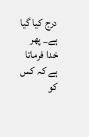درج كيا گيا ہے_ پھر خدا فرماتا ہے كہ كس كو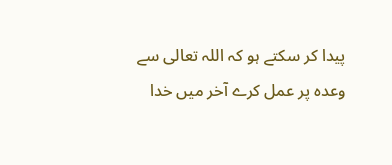پيدا كر سكتے ہو كہ اللہ تعالى سے وعدہ پر عمل كرے آخر ميں خدا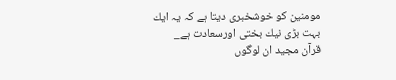مومنين كو خوشخبرى ديتا ہے كہ يہ ايك بہت بڑى نيك بختى اورسعادت ہے_
قرآن مجيد ان لوگوں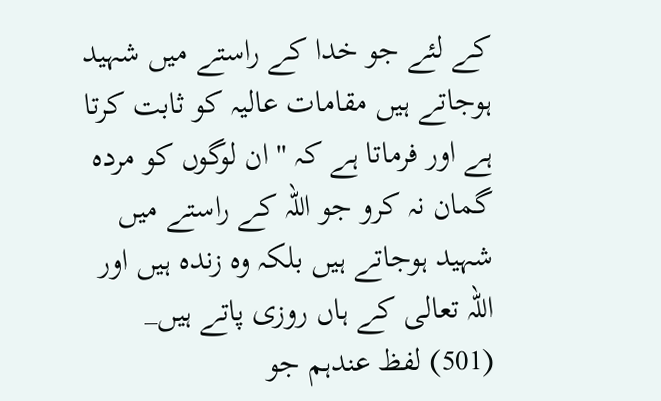كے لئے جو خدا كے راستے ميں شہيد ہوجاتے ہيں مقامات عاليہ كو ثابت كرتا ہے اور فرماتا ہے كہ '' ان لوگوں كو مردہ گمان نہ كرو جو اللہ كے راستے ميں شہيد ہوجاتے ہيں بلكہ وہ زندہ ہيں اور اللہ تعالى كے ہاں روزى پاتے ہيں_ (501) لفظ عندہم جو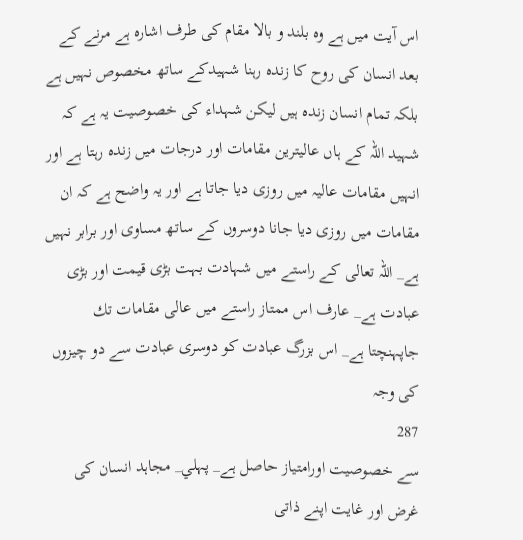اس آيت ميں ہے وہ بلند و بالا مقام كى طرف اشارہ ہے مرنے كے بعد انسان كى روح كا زندہ رہنا شہيدكے ساتھ مخصوص نہيں ہے بلكہ تمام انسان زندہ ہيں ليكن شہداء كى خصوصيت يہ ہے كہ شہيد اللہ كے ہاں عاليترين مقامات اور درجات ميں زندہ رہتا ہے اور انہيں مقامات عاليہ ميں روزى ديا جاتا ہے اور يہ واضح ہے كہ ان مقامات ميں روزى ديا جانا دوسروں كے ساتھ مساوى اور برابر نہيں ہے_ اللہ تعالى كے راستے ميں شہادت بہت بڑى قيمت اور بڑى عبادت ہے_ عارف اس ممتاز راستے ميں عالى مقامات تك جاپہنچتا ہے_ اس بزرگ عبادت كو دوسرى عبادت سے دو چيزوں كى وجہ
287
سے خصوصيت اورامتياز حاصل ہے_ پہلي_ مجاہد انسان كى غرض اور غايت اپنے ذاتى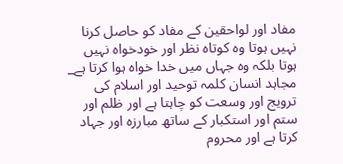مفاد اور لواحقين كے مفاد كو حاصل كرنا نہيں ہوتا وہ كوتاہ نظر اور خودخواہ نہيں ہوتا بلكہ وہ جہاں ميں خدا خواہ ہوا كرتا ہے_ مجاہد انسان كلمہ توحيد اور اسلام كى ترويج اور وسعت كو چاہتا ہے اور ظلم اور ستم اور استكبار كے ساتھ مبارزہ اور جہاد كرتا ہے اور محروم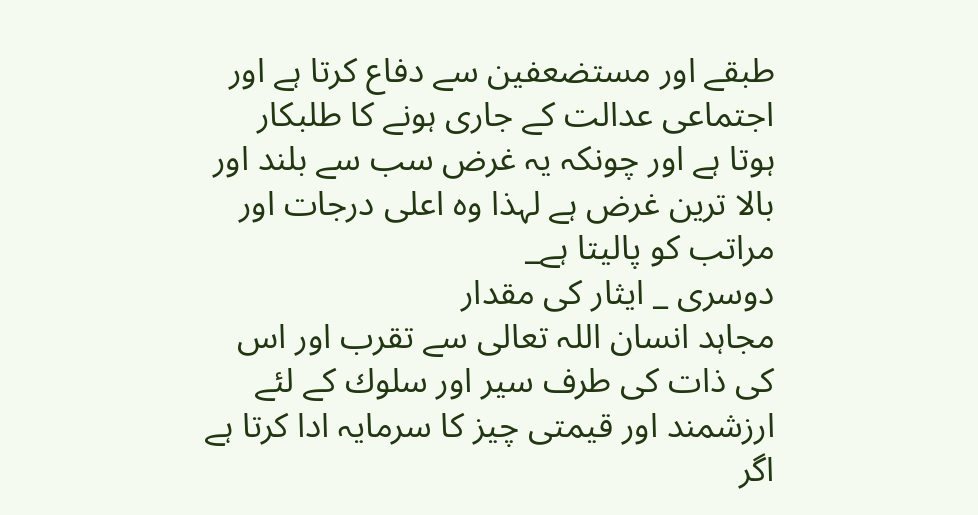طبقے اور مستضعفين سے دفاع كرتا ہے اور اجتماعى عدالت كے جارى ہونے كا طلبكار ہوتا ہے اور چونكہ يہ غرض سب سے بلند اور بالا ترين غرض ہے لہذا وہ اعلى درجات اور مراتب كو پاليتا ہے_
دوسرى _ ايثار كى مقدار
مجاہد انسان اللہ تعالى سے تقرب اور اس كى ذات كى طرف سير اور سلوك كے لئے ارزشمند اور قيمتى چيز كا سرمايہ ادا كرتا ہے اگر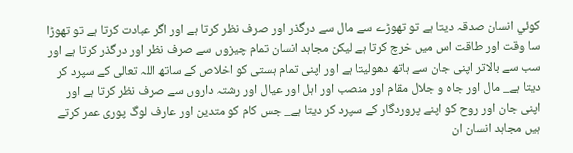كوئي انسان صدقہ ديتا ہے تو تھوڑے سے مال سے درگذر اور صرف نظر كرتا ہے اور اگر عبادت كرتا ہے تو تھوڑا سا وقت اور طاقت اس ميں خرچ كرتا ہے ليكن مجاہد انسان تمام چيزوں سے صرف نظر اور درگذر كرتا ہے اور سب سے بالاتر اپنى جان سے ہاتھ دھوليتا ہے اور اپنى تمام ہستى كو اخلاص كے ساتھ اللہ تعالى كے سپرد كر ديتا ہے_ مال اور جاہ و جلال مقام اور منصب اور اہل اور عيال اور رشتہ داروں سے صرف نظر كرتا ہے اور اپنى جان اور روح كو اپنے پروردگار كے سپرد كر ديتا ہے_ جس كام كو متدين اور عارف لوگ پورى عمر كرتے ہيں مجاہد انسان ان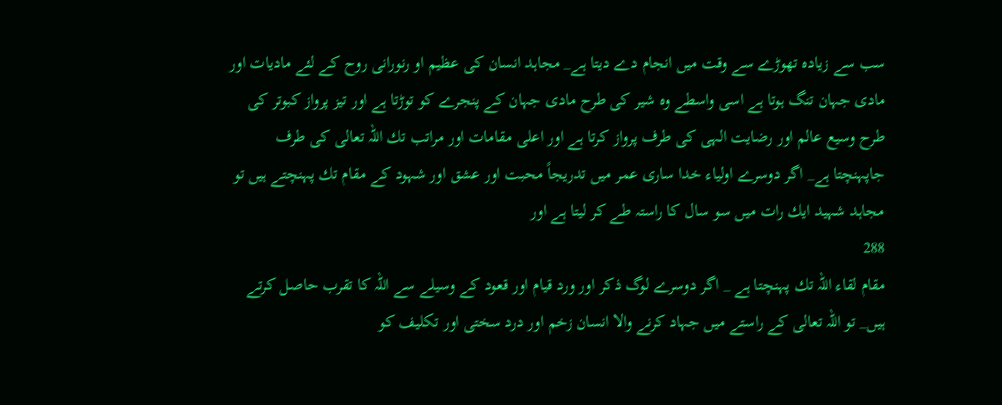سب سے زيادہ تھوڑے سے وقت ميں انجام دے ديتا ہے_ مجاہد انسان كى عظيم او رنورانى روح كے لئے ماديات اور مادى جہان تنگ ہوتا ہے اسى واسطے وہ شير كى طرح مادى جہان كے پنجرے كو توڑتا ہے اور تيز پرواز كبوتر كى طرح وسيع عالم اور رضايت الہى كى طرف پرواز كرتا ہے اور اعلى مقامات اور مراتب تك اللہ تعالى كى طرف جاپہنچتا ہے_ اگر دوسرے اولياء خدا سارى عمر ميں تدريجاً محبت اور عشق اور شہود كے مقام تك پہنچتے ہيں تو مجاہد شہيد ايك رات ميں سو سال كا راستہ طے كر ليتا ہے اور
288
مقام لقاء اللہ تك پہنچتا ہے _ اگر دوسرے لوگ ذكر اور ورد قيام اور قعود كے وسيلے سے اللہ كا تقرب حاصل كرتے ہيں_ تو اللہ تعالى كے راستے ميں جہاد كرنے والا انسان زخم اور درد سختى اور تكليف كو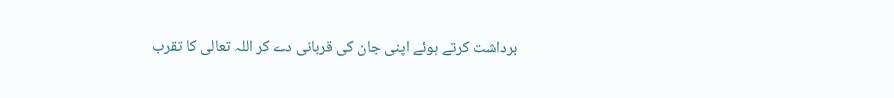برداشت كرتے ہوئے اپنى جان كى قربانى دے كر اللہ تعالى كا تقرب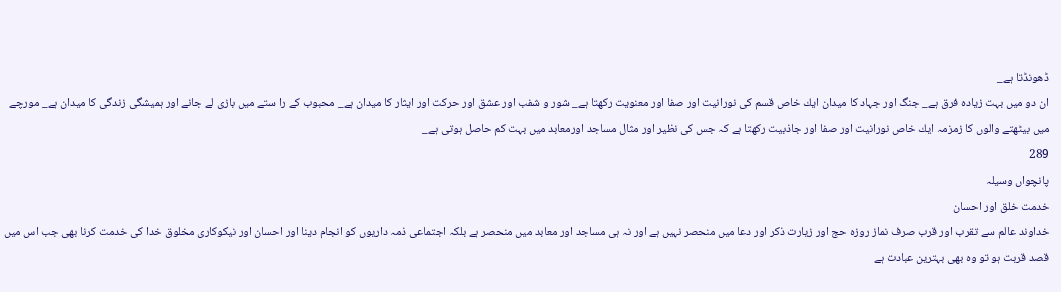ڈھونڈتا ہے_
ان دو ميں بہت زيادہ فرق ہے_ جنگ اور جہاد كا ميدان ايك خاص قسم كى نورانيت اور صفا اور معنويت ركھتا ہے_ شور و شفب اور عشق اور حركت اور ايثار كا ميدان ہے_ محبوب كے را ستے ميں بازى لے جانے اور ہميشگى زندگى كا ميدان ہے_ مورچے ميں بيٹھتے والوں كا زمزمہ ايك خاص نورانيت اور صفا اور جاذبيت ركھتا ہے كہ جس كى نظير اور مثال مساجد اورمعابد ميں بہت كم حاصل ہوتى ہے_
289
پانچواں وسيلہ
خدمت خلق اور احسان
خداوند عالم سے تقرب اور قرب صرف نماز روزہ حج اور زيارت ذكر اور دعا ميں منحصر نہيں ہے اور نہ ہى مساجد اور معابد ميں منحصر ہے بلكہ اجتماعى ذمہ داريوں كو انجام دينا اور احسان اور نيكوكارى مخلوق خدا كى خدمت كرنا بھى جب اس ميں قصد قربت ہو تو وہ بھى بہترين عبادت ہے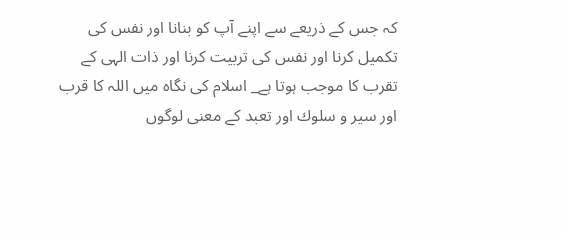كہ جس كے ذريعے سے اپنے آپ كو بنانا اور نفس كى تكميل كرنا اور نفس كى تربيت كرنا اور ذات الہى كے تقرب كا موجب ہوتا ہے_ اسلام كى نگاہ ميں اللہ كا قرب اور سير و سلوك اور تعبد كے معنى لوگوں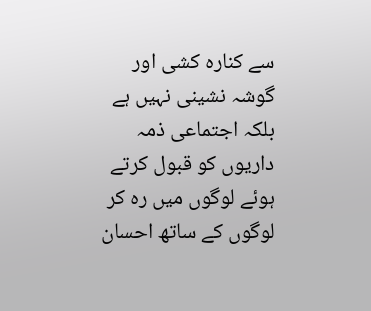سے كنارہ كشى اور گوشہ نشينى نہيں ہے بلكہ اجتماعى ذمہ داريوں كو قبول كرتے ہوئے لوگوں ميں رہ كر لوگوں كے ساتھ احسان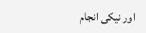اور نيكى انجام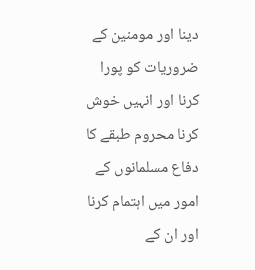دينا اور مومنين كے ضروريات كو پورا كرنا اور انہيں خوش كرنا محروم طبقے كا دفاع مسلمانوں كے امور ميں اہتمام كرنا اور ان كے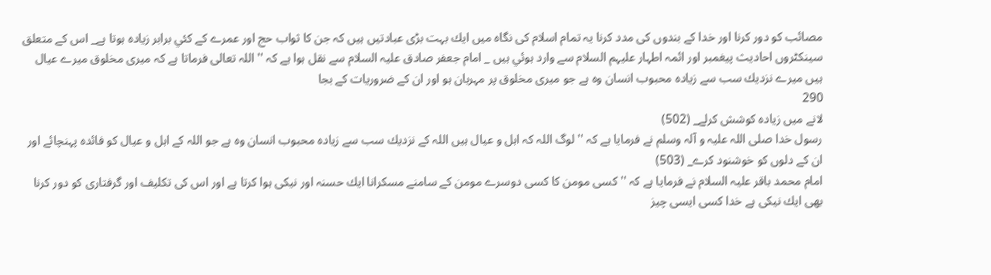مصائب كو دور كرنا اور خدا كے بندوں كى مدد كرنا يہ تمام اسلام كى نگاہ ميں ايك بہت بڑى عبادتيں ہيں كہ جن كا ثواب حج اور عمرے كے كئي برابر زيادہ ہوتا ہے_ اس كے متعلق سينكٹروں احاديث پيغمبر اور ائمہ اطہار عليہم السلام سے وارد ہوئي ہيں _ امام جعفر صادق عليہ السلام سے نقل ہوا ہے كہ '' اللہ تعالى فرماتا ہے كہ ميرى مخلوق ميرے عيال ہيں ميرے نزديك سب سے زيادہ محبوب انسان وہ ہے جو ميرى مخلوق پر مہربان ہو اور ان كے ضروريات كے بجا
290
لانے ميں زيادہ كوشش كرلے_ (502)
رسول خدا صلى اللہ عليہ و آلہ وسلم نے فرمايا ہے كہ '' لوگ اللہ كہ اہل و عيال ہيں اللہ كے نزديك سب سے زيادہ محبوب انسان وہ ہے جو اللہ كے اہل و عيال كو فائدہ پہنچائے اور ان كے دلوں كو خوشنود كرے_ (503)
امام محمد باقر عليہ السلام نے فرمايا ہے كہ '' كسى مومن كا كسى دوسرے مومن كے سامنے مسكرانا ايك حسنہ اور نيكى ہوا كرتا ہے اور اس كى تكليف اور گرفتارى كو دور كرنا بھى ايك نيكى ہے خدا كسى ايسى چيز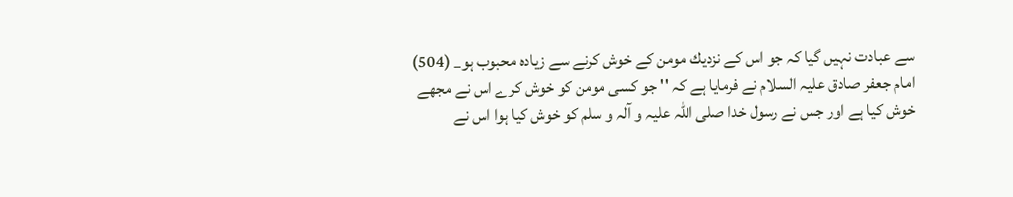سے عبادت نہيں گيا كہ جو اس كے نزديك مومن كے خوش كرنے سے زيادہ محبوب ہو_ (504)
امام جعفر صادق عليہ السلام نے فرمايا ہے كہ '' جو كسى مومن كو خوش كرے اس نے مجھے خوش كيا ہے اور جس نے رسول خدا صلى اللہ عليہ و آلہ و سلم كو خوش كيا ہوا اس نے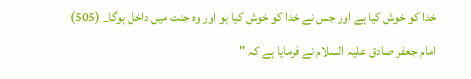خدا كو خوش كيا ہے اور جس نے خدا كو خوش كيا ہو اور وہ جنت ميں داخل ہوگا_ (505)
امام جعفر صادق عليہ السلام نے فرمايا ہے كہ ''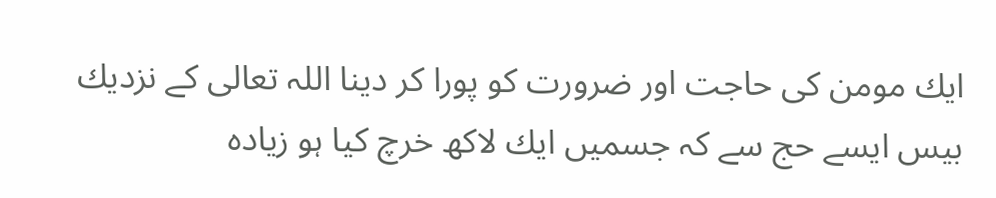ايك مومن كى حاجت اور ضرورت كو پورا كر دينا اللہ تعالى كے نزديك بيس ايسے حج سے كہ جسميں ايك لاكھ خرچ كيا ہو زيادہ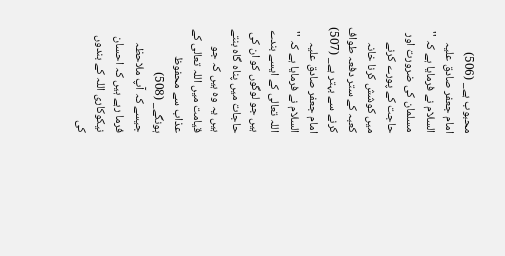محبوب ہے_ (506)
امام جعفر صادق عليہ السلام نے فرمايا ہے كہ '' مسلمان كى ضرورت اور حاجت كے پورے كرنے ميں كوشش كرنا خانہ كعبہ كے ستر دفعہ طواف كرنے سے بہتر ہے_ (507)
امام جعفر صادق عليہ السلام نے فرمايا ہے كہ '' اللہ تعالى كے ايسے بندے ہيں جو لوگوں كو ان كى حاجات ميں پناہ گاہ بنتے ہيں يہ وہ ہيں كہ جو قيامت ميں اللہ تعالى كے عذاب سے محفوظ ہونگے_ (508)
جيسے كہ آپ ملاحظہ فرما رہے ہيں كہ احسان نيكوكارى اللہ كے بندوں كى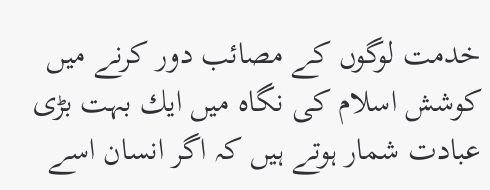خدمت لوگوں كے مصائب دور كرنے ميں كوشش اسلام كى نگاہ ميں ايك بہت بڑى عبادت شمار ہوتے ہيں كہ اگر انسان اسے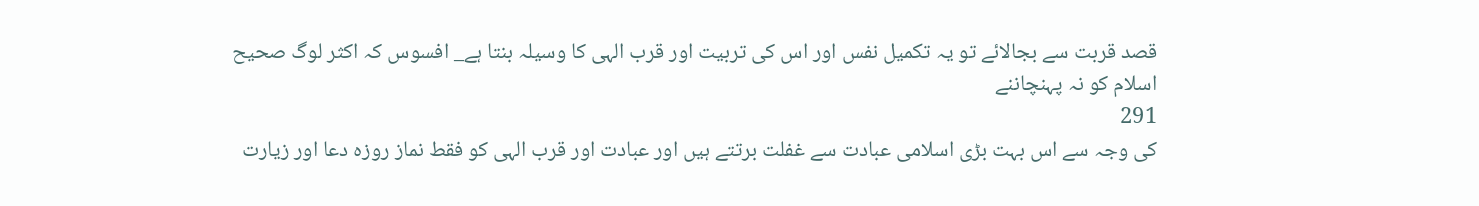قصد قربت سے بجالائے تو يہ تكميل نفس اور اس كى تربيت اور قرب الہى كا وسيلہ بنتا ہے_ افسوس كہ اكثر لوگ صحيح اسلام كو نہ پہنچاننے
291
كى وجہ سے اس بہت بڑى اسلامى عبادت سے غفلت برتتے ہيں اور عبادت اور قرب الہى كو فقط نماز روزہ دعا اور زيارت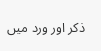ذكر اور ورد ميں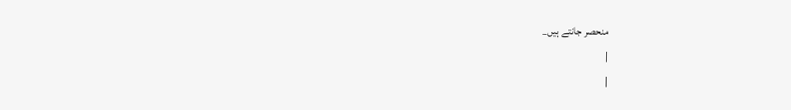منحصر جانتے ہيں_
|
|